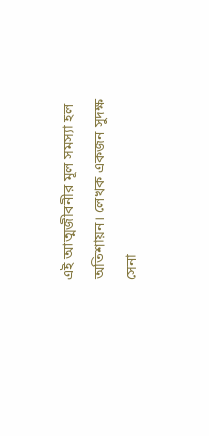এই আত্মজীবনীর মূল সমস্যা হল অতিশায়ন। লেখক একজন সুদক্ষ সেনা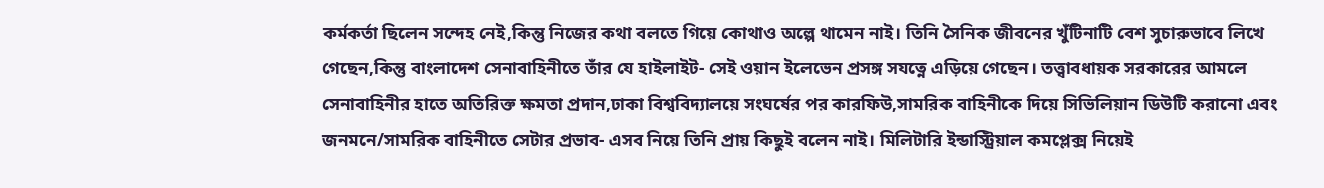কর্মকর্তা ছিলেন সন্দেহ নেই,কিন্তু নিজের কথা বলতে গিয়ে কোথাও অল্পে থামেন নাই। তিনি সৈনিক জীবনের খুঁটিনাটি বেশ সুচারুভাবে লিখে গেছেন,কিন্তু বাংলাদেশ সেনাবাহিনীতে তাঁর যে হাইলাইট- সেই ওয়ান ইলেভেন প্রসঙ্গ সযত্নে এড়িয়ে গেছেন। তত্ত্বাবধায়ক সরকারের আমলে সেনাবাহিনীর হাতে অতিরিক্ত ক্ষমতা প্রদান,ঢাকা বিশ্ববিদ্যালয়ে সংঘর্ষের পর কারফিউ,সামরিক বাহিনীকে দিয়ে সিভিলিয়ান ডিউটি করানো এবং জনমনে/সামরিক বাহিনীতে সেটার প্রভাব- এসব নিয়ে তিনি প্রায় কিছুই বলেন নাই। মিলিটারি ইন্ডাস্ট্রিয়াল কমপ্লেক্স নিয়েই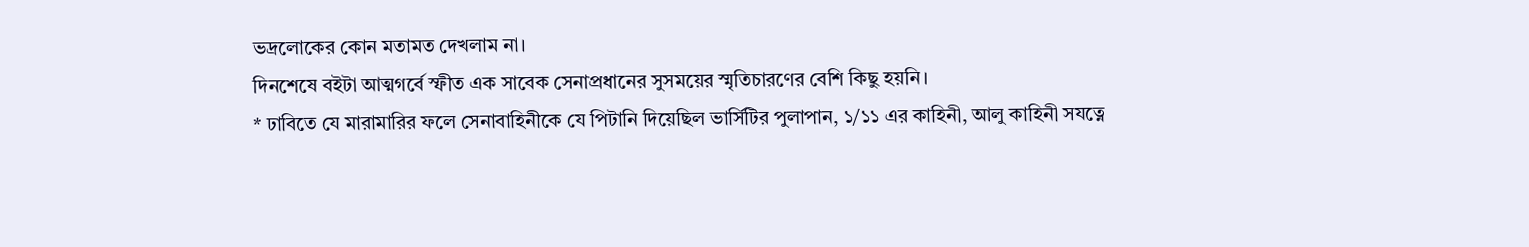ভদ্রলোকের কোন মতামত দেখলাম না।
দিনশেষে বইটা আত্মগর্বে স্ফীত এক সাবেক সেনাপ্রধানের সুসময়ের স্মৃতিচারণের বেশি কিছু হয়নি।
* ঢাবিতে যে মারামারির ফলে সেনাবাহিনীকে যে পিটানি দিয়েছিল ভার্সিটির পুলাপান, ১/১১ এর কাহিনী, আলু কাহিনী সযত্নে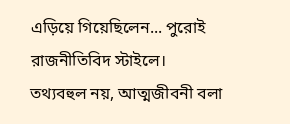এড়িয়ে গিয়েছিলেন... পুরোই রাজনীতিবিদ স্টাইলে।
তথ্যবহুল নয়, আত্মজীবনী বলা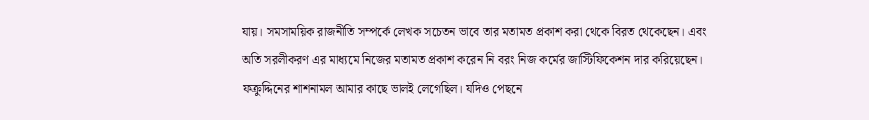যায়। সমসাময়িক রাজনীতি সম্পর্কে লেখক সচেতন ভাবে তার মতামত প্রকাশ করা থেকে বিরত থেকেছেন। এবং অতি সরলীকরণ এর মাধ্যমে নিজের মতামত প্রকাশ করেন নি বরং নিজ কর্মের জাস্টিফিকেশন দার করিয়েছেন।
ফক্রুদ্দিনের শাশনামল আমার কাছে ভালই লেগেছিল। যদিও পেছনে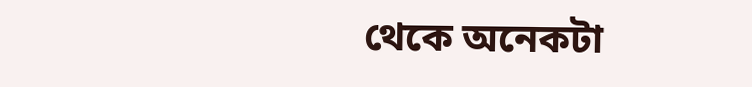থেকে অনেকটা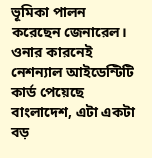ভূমিকা পালন করেছেন জেনারেল। ওনার কারনেই নেশন্যাল আইডেন্টিটি কার্ড পেয়েছে বাংলাদেশ, এটা একটা বড়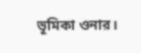ভূমিকা ওনার।